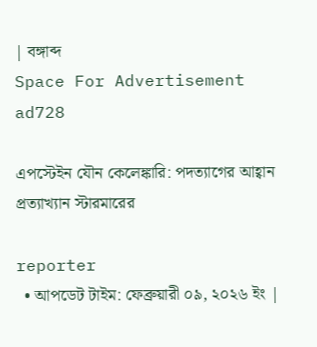| বঙ্গাব্দ
Space For Advertisement
ad728

এপস্টেইন যৌন কেলেঙ্কারি: পদত্যাগের আহ্বান প্রত্যাখ্যান স্টারমারের

reporter
  • আপডেট টাইম: ফেব্রুয়ারী ০৯, ২০২৬ ইং |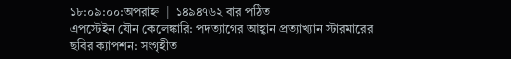১৮:০৯:০০:অপরাহ্ন  |  ১৪৯৪৭৬২ বার পঠিত
এপস্টেইন যৌন কেলেঙ্কারি: পদত্যাগের আহ্বান প্রত্যাখ্যান স্টারমারের
ছবির ক্যাপশন: সংগৃহীত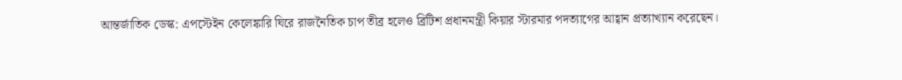আন্তর্জাতিক ডেস্ক: এপস্টেইন কেলেঙ্কারি ঘিরে রাজনৈতিক চাপ তীব্র হলেও ব্রিটিশ প্রধানমন্ত্রী কিয়ার স্টারমার পদত্যাগের আহ্বান প্রত্যাখ্যান করেছেন।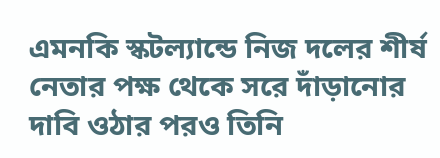এমনকি স্কটল্যান্ডে নিজ দলের শীর্ষ নেতার পক্ষ থেকে সরে দাঁড়ানোর দাবি ওঠার পরও তিনি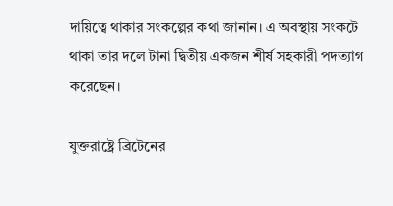দায়িত্বে থাকার সংকল্পের কথা জানান। এ অবস্থায় সংকটে থাকা তার দলে টানা দ্বিতীয় একজন শীর্ষ সহকারী পদত্যাগ করেছেন।

যুক্তরাষ্ট্রে ব্রিটেনের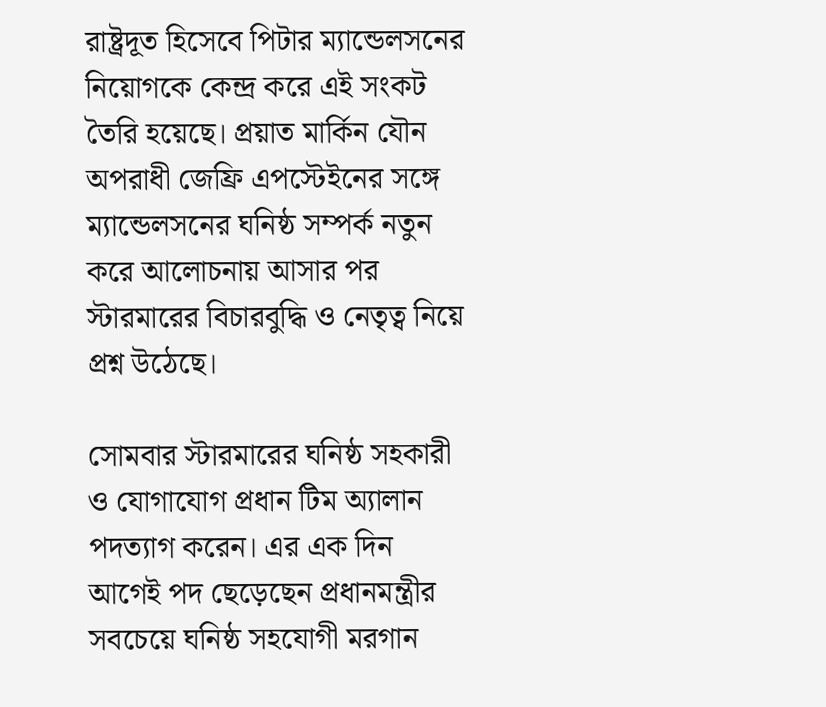রাষ্ট্রদূত হিসেবে পিটার ম্যান্ডেলসনের নিয়োগকে কেন্দ্র করে এই সংকট তৈরি হয়েছে। প্রয়াত মার্কিন যৌন অপরাধী জেফ্রি এপস্টেইনের সঙ্গে ম্যান্ডেলসনের ঘনিষ্ঠ সম্পর্ক নতুন করে আলোচনায় আসার পর স্টারমারের বিচারবুদ্ধি ও নেতৃত্ব নিয়ে প্রশ্ন উঠেছে।

সোমবার স্টারমারের ঘনিষ্ঠ সহকারী ও যোগাযোগ প্রধান টিম অ্যালান পদত্যাগ করেন। এর এক দিন আগেই পদ ছেড়েছেন প্রধানমন্ত্রীর সবচেয়ে ঘনিষ্ঠ সহযোগী মরগান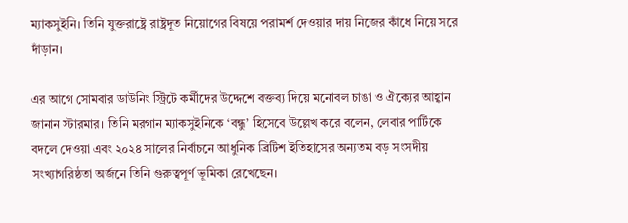ম্যাকসুইনি। তিনি যুক্তরাষ্ট্রে রাষ্ট্রদূত নিয়োগের বিষয়ে পরামর্শ দেওয়ার দায় নিজের কাঁধে নিয়ে সরে দাঁড়ান।

এর আগে সোমবার ডাউনিং স্ট্রিটে কর্মীদের উদ্দেশে বক্তব্য দিয়ে মনোবল চাঙা ও ঐক্যের আহ্বান জানান স্টারমার। তিনি মরগান ম্যাকসুইনিকে ‘বন্ধু’ হিসেবে উল্লেখ করে বলেন, লেবার পার্টিকে বদলে দেওয়া এবং ২০২৪ সালের নির্বাচনে আধুনিক ব্রিটিশ ইতিহাসের অন্যতম বড় সংসদীয় সংখ্যাগরিষ্ঠতা অর্জনে তিনি গুরুত্বপূর্ণ ভূমিকা রেখেছেন।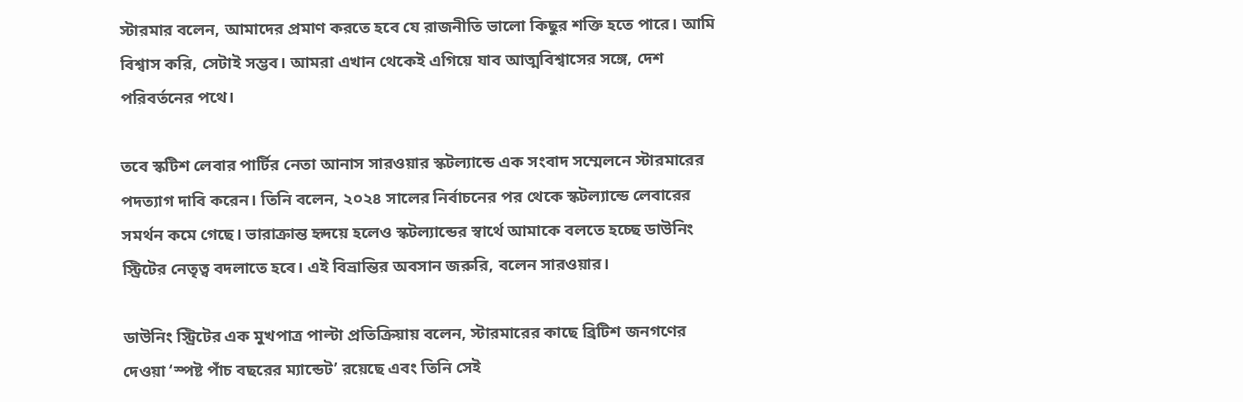স্টারমার বলেন, আমাদের প্রমাণ করতে হবে যে রাজনীতি ভালো কিছুর শক্তি হতে পারে। আমি বিশ্বাস করি, সেটাই সম্ভব। আমরা এখান থেকেই এগিয়ে যাব আত্মবিশ্বাসের সঙ্গে, দেশ পরিবর্তনের পথে।

তবে স্কটিশ লেবার পার্টির নেতা আনাস সারওয়ার স্কটল্যান্ডে এক সংবাদ সম্মেলনে স্টারমারের পদত্যাগ দাবি করেন। তিনি বলেন, ২০২৪ সালের নির্বাচনের পর থেকে স্কটল্যান্ডে লেবারের সমর্থন কমে গেছে। ভারাক্রান্ত হৃদয়ে হলেও স্কটল্যান্ডের স্বার্থে আমাকে বলতে হচ্ছে ডাউনিং স্ট্রিটের নেতৃত্ব বদলাতে হবে। এই বিভ্রান্তির অবসান জরুরি, বলেন সারওয়ার।

ডাউনিং স্ট্রিটের এক মুখপাত্র পাল্টা প্রতিক্রিয়ায় বলেন, স্টারমারের কাছে ব্রিটিশ জনগণের দেওয়া ‘স্পষ্ট পাঁচ বছরের ম্যান্ডেট’ রয়েছে এবং তিনি সেই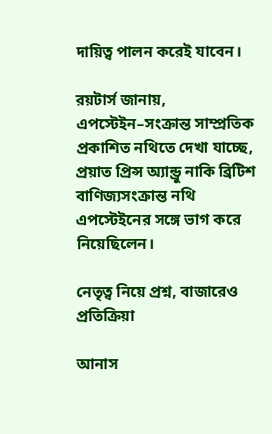দায়িত্ব পালন করেই যাবেন।

রয়টার্স জানায়, এপস্টেইন–সংক্রান্ত সাম্প্রতিক প্রকাশিত নথিতে দেখা যাচ্ছে, প্রয়াত প্রিন্স অ্যান্ড্রু নাকি ব্রিটিশ বাণিজ্যসংক্রান্ত নথি এপস্টেইনের সঙ্গে ভাগ করে নিয়েছিলেন।

নেতৃত্ব নিয়ে প্রশ্ন, বাজারেও প্রতিক্রিয়া

আনাস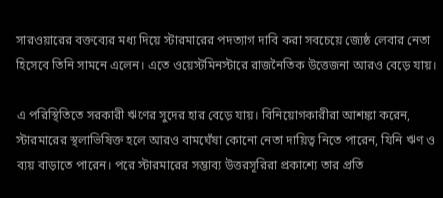সারওয়ারের বক্তব্যের মধ্য দিয়ে স্টারমারের পদত্যাগ দাবি করা সবচেয়ে জ্যেষ্ঠ লেবার নেতা হিসেবে তিনি সামনে এলেন। এতে ওয়েস্টমিনস্টারে রাজনৈতিক উত্তেজনা আরও বেড়ে যায়।

এ পরিস্থিতিতে সরকারী ঋণের সুদের হার বেড়ে যায়। বিনিয়োগকারীরা আশঙ্কা করেন, স্টারমারের স্থলাভিষিক্ত হলে আরও বামঘেঁষা কোনো নেতা দায়িত্ব নিতে পারেন, যিনি ঋণ ও ব্যয় বাড়াতে পারেন। পরে স্টারমারের সম্ভাব্য উত্তরসূরিরা প্রকাশ্যে তার প্রতি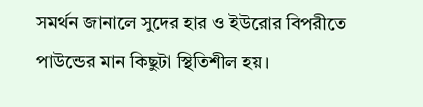সমর্থন জানালে সুদের হার ও ইউরোর বিপরীতে পাউন্ডের মান কিছুটা স্থিতিশীল হয়।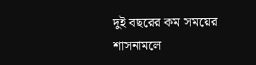দুই বছরের কম সময়ের শাসনামলে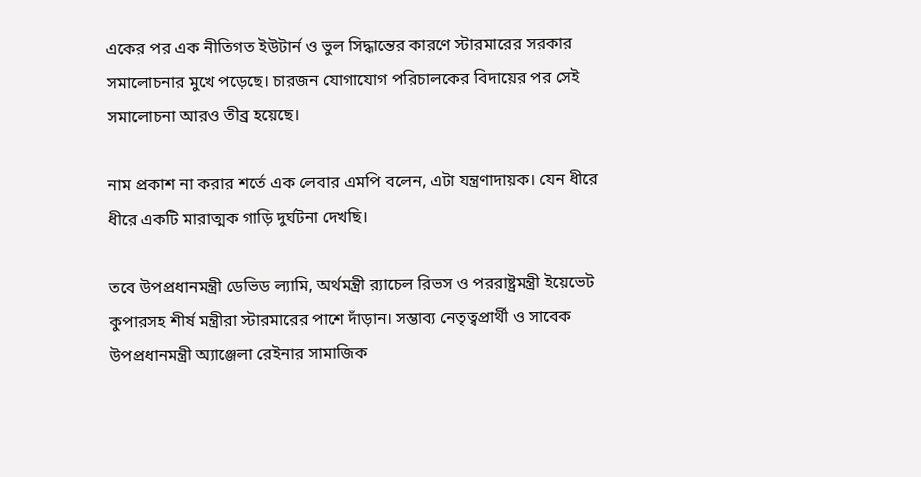একের পর এক নীতিগত ইউটার্ন ও ভুল সিদ্ধান্তের কারণে স্টারমারের সরকার সমালোচনার মুখে পড়েছে। চারজন যোগাযোগ পরিচালকের বিদায়ের পর সেই সমালোচনা আরও তীব্র হয়েছে।

নাম প্রকাশ না করার শর্তে এক লেবার এমপি বলেন, এটা যন্ত্রণাদায়ক। যেন ধীরে ধীরে একটি মারাত্মক গাড়ি দুর্ঘটনা দেখছি।

তবে উপপ্রধানমন্ত্রী ডেভিড ল্যামি, অর্থমন্ত্রী র‍্যাচেল রিভস ও পররাষ্ট্রমন্ত্রী ইয়েভেট কুপারসহ শীর্ষ মন্ত্রীরা স্টারমারের পাশে দাঁড়ান। সম্ভাব্য নেতৃত্বপ্রার্থী ও সাবেক উপপ্রধানমন্ত্রী অ্যাঞ্জেলা রেইনার সামাজিক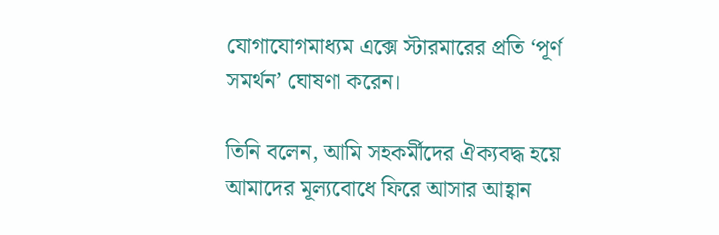যোগাযোগমাধ্যম এক্সে স্টারমারের প্রতি ‘পূর্ণ সমর্থন’ ঘোষণা করেন।

তিনি বলেন, আমি সহকর্মীদের ঐক্যবদ্ধ হয়ে আমাদের মূল্যবোধে ফিরে আসার আহ্বান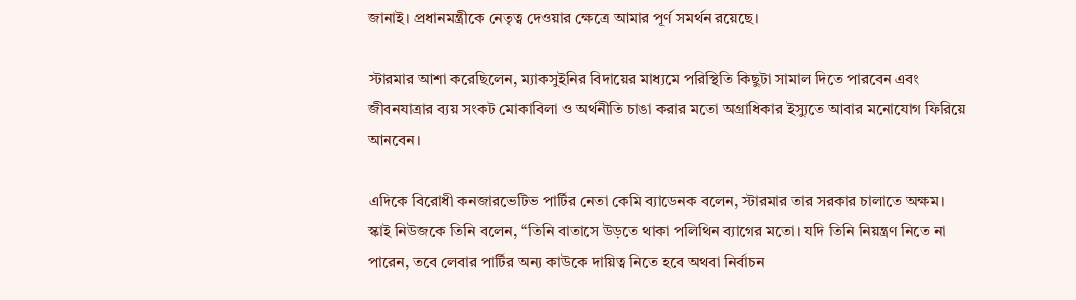জানাই। প্রধানমন্ত্রীকে নেতৃত্ব দেওয়ার ক্ষেত্রে আমার পূর্ণ সমর্থন রয়েছে।

স্টারমার আশা করেছিলেন, ম্যাকসুইনির বিদায়ের মাধ্যমে পরিস্থিতি কিছুটা সামাল দিতে পারবেন এবং জীবনযাত্রার ব্যয় সংকট মোকাবিলা ও অর্থনীতি চাঙা করার মতো অগ্রাধিকার ইস্যুতে আবার মনোযোগ ফিরিয়ে আনবেন।

এদিকে বিরোধী কনজারভেটিভ পার্টির নেতা কেমি ব্যাডেনক বলেন, স্টারমার তার সরকার চালাতে অক্ষম। স্কাই নিউজকে তিনি বলেন, “তিনি বাতাসে উড়তে থাকা পলিথিন ব্যাগের মতো। যদি তিনি নিয়ন্ত্রণ নিতে না পারেন, তবে লেবার পার্টির অন্য কাউকে দায়িত্ব নিতে হবে অথবা নির্বাচন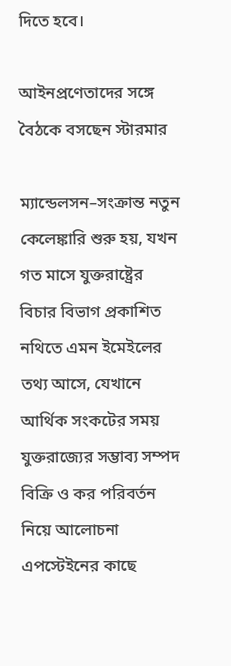দিতে হবে।

আইনপ্রণেতাদের সঙ্গে বৈঠকে বসছেন স্টারমার

ম্যান্ডেলসন–সংক্রান্ত নতুন কেলেঙ্কারি শুরু হয়, যখন গত মাসে যুক্তরাষ্ট্রের বিচার বিভাগ প্রকাশিত নথিতে এমন ইমেইলের তথ্য আসে, যেখানে আর্থিক সংকটের সময় যুক্তরাজ্যের সম্ভাব্য সম্পদ বিক্রি ও কর পরিবর্তন নিয়ে আলোচনা এপস্টেইনের কাছে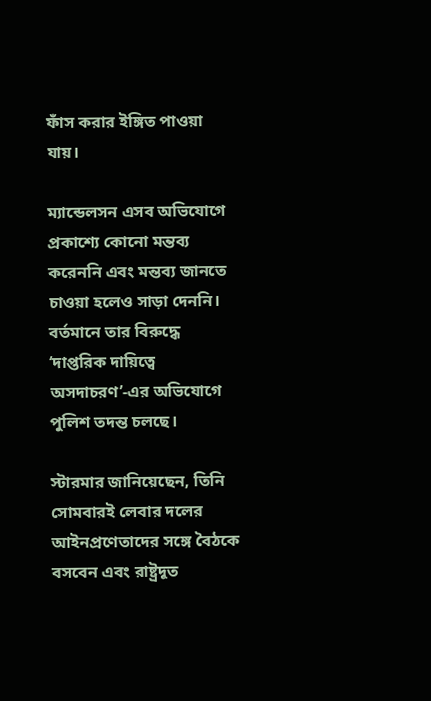ফাঁস করার ইঙ্গিত পাওয়া যায়।

ম্যান্ডেলসন এসব অভিযোগে প্রকাশ্যে কোনো মন্তব্য করেননি এবং মন্তব্য জানতে চাওয়া হলেও সাড়া দেননি। বর্তমানে তার বিরুদ্ধে ‘দাপ্তরিক দায়িত্বে অসদাচরণ’-এর অভিযোগে পুলিশ তদন্ত চলছে।

স্টারমার জানিয়েছেন, তিনি সোমবারই লেবার দলের আইনপ্রণেতাদের সঙ্গে বৈঠকে বসবেন এবং রাষ্ট্রদূত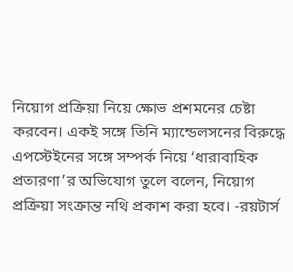নিয়োগ প্রক্রিয়া নিয়ে ক্ষোভ প্রশমনের চেষ্টা করবেন। একই সঙ্গে তিনি ম্যান্ডেলসনের বিরুদ্ধে এপস্টেইনের সঙ্গে সম্পর্ক নিয়ে ‘ধারাবাহিক প্রতারণা’র অভিযোগ তুলে বলেন, নিয়োগ প্রক্রিয়া সংক্রান্ত নথি প্রকাশ করা হবে। -রয়টার্স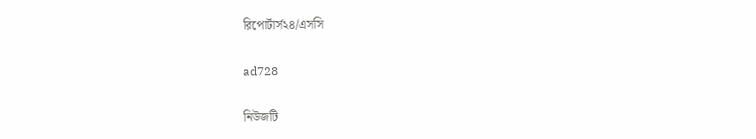রিপোর্টার্স২৪/এসসি

ad728

নিউজটি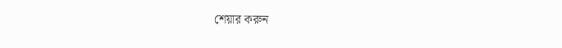শেয়ার করুন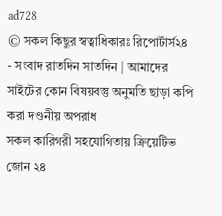ad728
© সকল কিছুর স্বত্বাধিকারঃ রিপোর্টার্স২৪ - সংবাদ রাতদিন সাতদিন | আমাদের সাইটের কোন বিষয়বস্তু অনুমতি ছাড়া কপি করা দণ্ডনীয় অপরাধ
সকল কারিগরী সহযোগিতায় ক্রিয়েটিভ জোন ২৪